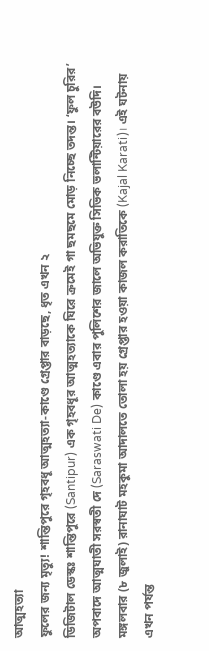আত্মহত্যা
ফুলের জন্য মৃত্যু! শান্তিপুরে গৃহবধূ আত্মহত্যা-কাণ্ডে গ্রেপ্তার বাড়ছে, ধৃত এখন ২
ডিজিটাল ডেস্কঃ শান্তিপুরে (Santipur) এক গৃহবধূর আত্মহত্যাকে ঘিরে ক্রমেই গা ছমছমে মোড় নিচ্ছে তদন্ত। ‘ফুল চুরির’ অপবাদে আত্মঘাতী সরস্বতী দে (Saraswati De) কাণ্ডে এবার পুলিশের জালে অভিযুক্ত সিভিক ভলান্টিয়ারের বউদি। মঙ্গলবার (৮ জুলাই) রানাঘাট মহকুমা আদালতে তোলা হয় গ্রেপ্তার হওয়া কাজল করাতিকে (Kajal Karati)। এই ঘটনায় এখন পর্যন্ত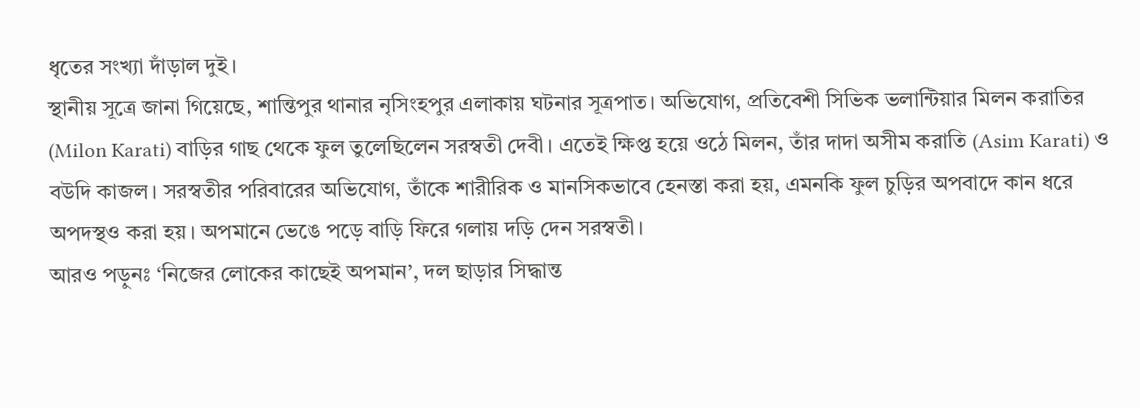ধৃতের সংখ্যা দাঁড়াল দুই।
স্থানীয় সূত্রে জানা গিয়েছে, শান্তিপুর থানার নৃসিংহপুর এলাকায় ঘটনার সূত্রপাত। অভিযোগ, প্রতিবেশী সিভিক ভলান্টিয়ার মিলন করাতির (Milon Karati) বাড়ির গাছ থেকে ফুল তুলেছিলেন সরস্বতী দেবী। এতেই ক্ষিপ্ত হয়ে ওঠে মিলন, তাঁর দাদা অসীম করাতি (Asim Karati) ও বউদি কাজল। সরস্বতীর পরিবারের অভিযোগ, তাঁকে শারীরিক ও মানসিকভাবে হেনস্তা করা হয়, এমনকি ফুল চুড়ির অপবাদে কান ধরে অপদস্থও করা হয়। অপমানে ভেঙে পড়ে বাড়ি ফিরে গলায় দড়ি দেন সরস্বতী।
আরও পড়ুনঃ ‘নিজের লোকের কাছেই অপমান’, দল ছাড়ার সিদ্ধান্ত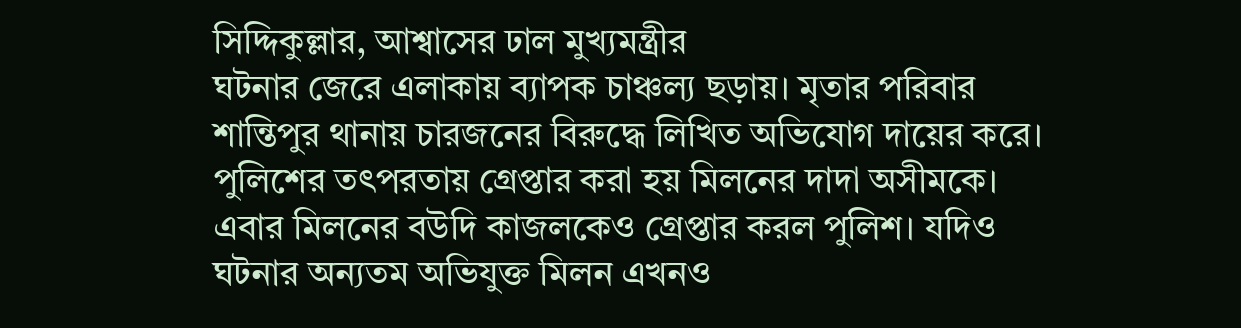সিদ্দিকুল্লার, আশ্বাসের ঢাল মুখ্যমন্ত্রীর
ঘটনার জেরে এলাকায় ব্যাপক চাঞ্চল্য ছড়ায়। মৃতার পরিবার শান্তিপুর থানায় চারজনের বিরুদ্ধে লিখিত অভিযোগ দায়ের করে। পুলিশের তৎপরতায় গ্রেপ্তার করা হয় মিলনের দাদা অসীমকে। এবার মিলনের বউদি কাজলকেও গ্রেপ্তার করল পুলিশ। যদিও ঘটনার অন্যতম অভিযুক্ত মিলন এখনও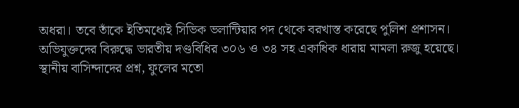অধরা। তবে তাঁকে ইতিমধ্যেই সিভিক ভলান্টিয়ার পদ থেকে বরখাস্ত করেছে পুলিশ প্রশাসন। অভিযুক্তদের বিরুদ্ধে ভারতীয় দণ্ডবিধির ৩০৬ ও ৩৪ সহ একাধিক ধারায় মামলা রুজু হয়েছে।
স্থানীয় বাসিন্দাদের প্রশ্ন, ফুলের মতো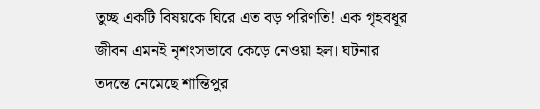তুচ্ছ একটি বিষয়কে ঘিরে এত বড় পরিণতি! এক গৃহবধূর জীবন এমনই নৃশংসভাবে কেড়ে নেওয়া হল। ঘটনার তদন্তে নেমেছে শান্তিপুর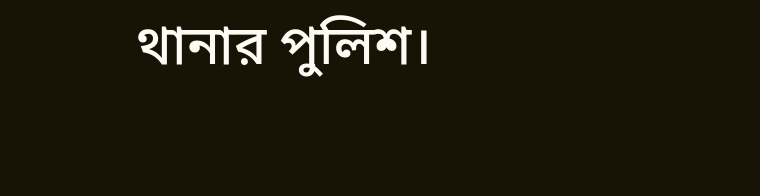থানার পুলিশ।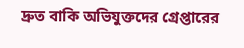দ্রুত বাকি অভিযুক্তদের গ্রেপ্তারের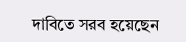দাবিতে সরব হয়েছেন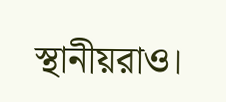স্থানীয়রাও।